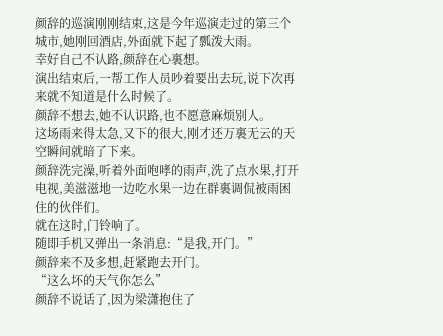颜辞的巡演刚刚结束,这是今年巡演走过的第三个城市,她刚回酒店,外面就下起了瓢泼大雨。
幸好自己不认路,颜辞在心裏想。
演出结束后,一帮工作人员吵着要出去玩,说下次再来就不知道是什么时候了。
颜辞不想去,她不认识路,也不愿意麻烦别人。
这场雨来得太急,又下的很大,刚才还万裏无云的天空瞬间就暗了下来。
颜辞洗完澡,听着外面咆哮的雨声,洗了点水果,打开电视,美滋滋地一边吃水果一边在群裏调侃被雨困住的伙伴们。
就在这时,门铃响了。
随即手机又弹出一条消息:“是我,开门。”
颜辞来不及多想,赶紧跑去开门。
“这么坏的天气你怎么”
颜辞不说话了,因为梁潇抱住了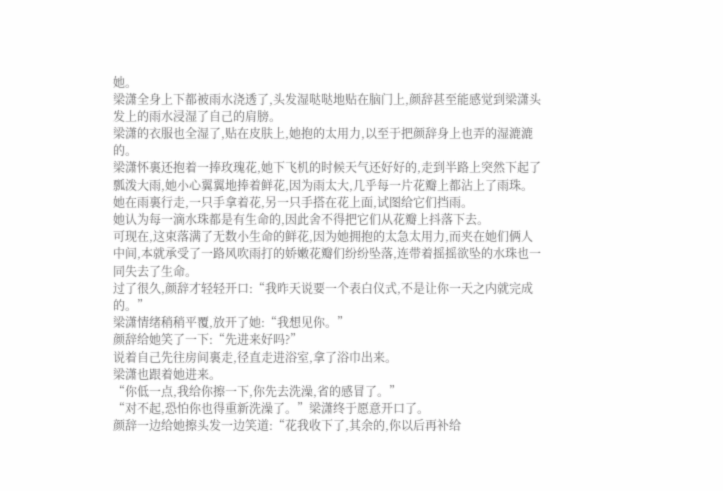她。
梁潇全身上下都被雨水浇透了,头发湿哒哒地贴在脑门上,颜辞甚至能感觉到梁潇头发上的雨水浸湿了自己的肩膀。
梁潇的衣服也全湿了,贴在皮肤上,她抱的太用力,以至于把颜辞身上也弄的湿漉漉的。
梁潇怀裏还抱着一捧玫瑰花,她下飞机的时候天气还好好的,走到半路上突然下起了瓢泼大雨,她小心翼翼地捧着鲜花,因为雨太大,几乎每一片花瓣上都沾上了雨珠。
她在雨裏行走,一只手拿着花,另一只手搭在花上面,试图给它们挡雨。
她认为每一滴水珠都是有生命的,因此舍不得把它们从花瓣上抖落下去。
可现在,这束落满了无数小生命的鲜花,因为她拥抱的太急太用力,而夹在她们俩人中间,本就承受了一路风吹雨打的娇嫩花瓣们纷纷坠落,连带着摇摇欲坠的水珠也一同失去了生命。
过了很久,颜辞才轻轻开口:“我昨天说要一个表白仪式,不是让你一天之内就完成的。”
梁潇情绪稍稍平覆,放开了她:“我想见你。”
颜辞给她笑了一下:“先进来好吗?”
说着自己先往房间裏走,径直走进浴室,拿了浴巾出来。
梁潇也跟着她进来。
“你低一点,我给你擦一下,你先去洗澡,省的感冒了。”
“对不起,恐怕你也得重新洗澡了。”梁潇终于愿意开口了。
颜辞一边给她擦头发一边笑道:“花我收下了,其余的,你以后再补给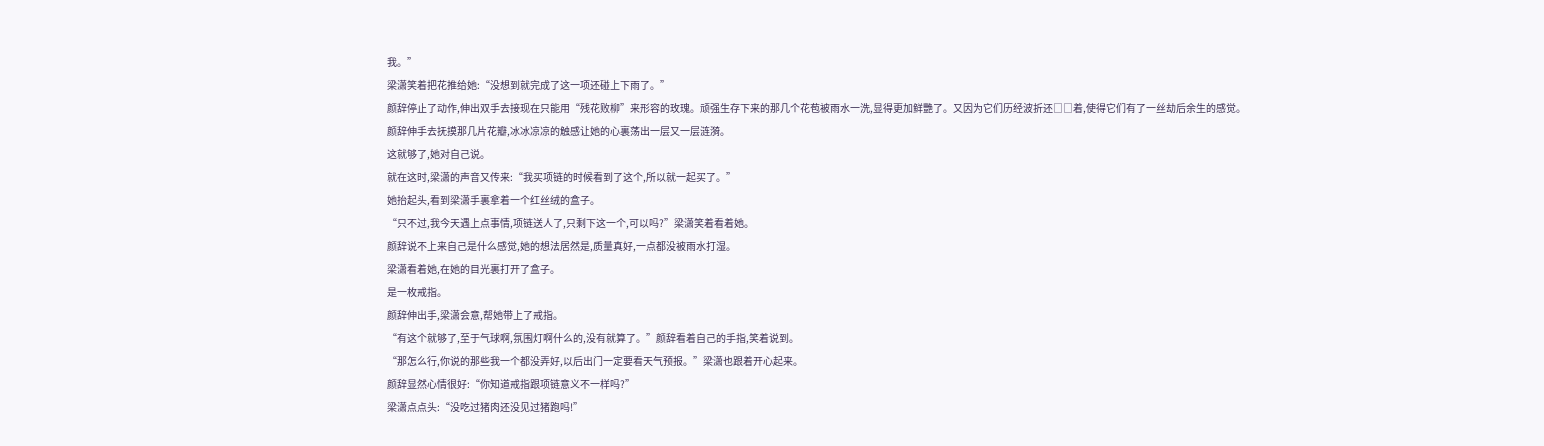我。”
梁潇笑着把花推给她:“没想到就完成了这一项还碰上下雨了。”
颜辞停止了动作,伸出双手去接现在只能用“残花败柳”来形容的玫瑰。顽强生存下来的那几个花苞被雨水一洗,显得更加鲜艷了。又因为它们历经波折还□□着,使得它们有了一丝劫后余生的感觉。
颜辞伸手去抚摸那几片花瓣,冰冰凉凉的触感让她的心裏荡出一层又一层涟漪。
这就够了,她对自己说。
就在这时,梁潇的声音又传来:“我买项链的时候看到了这个,所以就一起买了。”
她抬起头,看到梁潇手裏拿着一个红丝绒的盒子。
“只不过,我今天遇上点事情,项链送人了,只剩下这一个,可以吗?”梁潇笑着看着她。
颜辞说不上来自己是什么感觉,她的想法居然是,质量真好,一点都没被雨水打湿。
梁潇看着她,在她的目光裏打开了盒子。
是一枚戒指。
颜辞伸出手,梁潇会意,帮她带上了戒指。
“有这个就够了,至于气球啊,氛围灯啊什么的,没有就算了。”颜辞看着自己的手指,笑着说到。
“那怎么行,你说的那些我一个都没弄好,以后出门一定要看天气预报。”梁潇也跟着开心起来。
颜辞显然心情很好:“你知道戒指跟项链意义不一样吗?”
梁潇点点头:“没吃过猪肉还没见过猪跑吗!”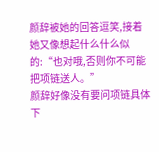颜辞被她的回答逗笑,接着她又像想起什么什么似的:“也对哦,否则你不可能把项链送人。”
颜辞好像没有要问项链具体下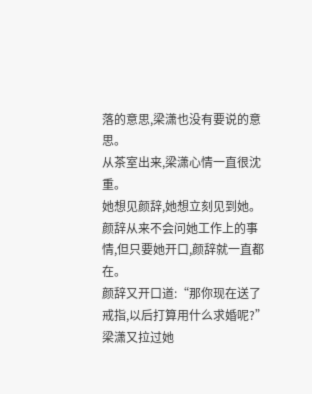落的意思,梁潇也没有要说的意思。
从茶室出来,梁潇心情一直很沈重。
她想见颜辞,她想立刻见到她。
颜辞从来不会问她工作上的事情,但只要她开口,颜辞就一直都在。
颜辞又开口道:“那你现在送了戒指,以后打算用什么求婚呢?”
梁潇又拉过她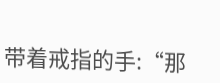带着戒指的手:“那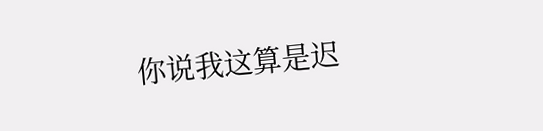你说我这算是迟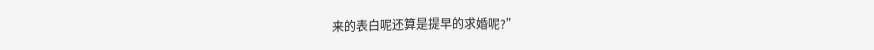来的表白呢还算是提早的求婚呢?”